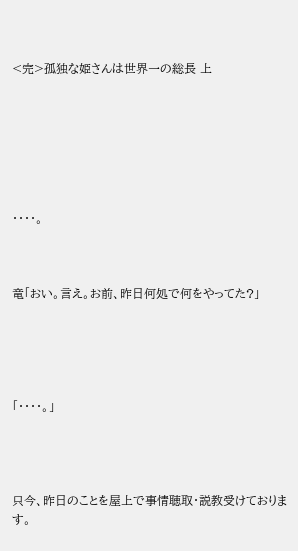<完>孤独な姫さんは世界一の総長 上







・・・・。



竜「おい。言え。お前、昨日何処で何をやってた?」





「・・・・。」




只今、昨日のことを屋上で事情聴取・説教受けております。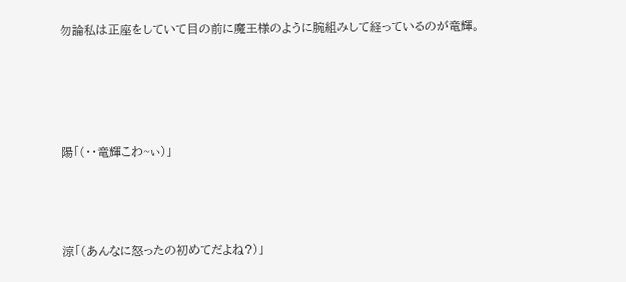勿論私は正座をしていて目の前に魔王様のように腕組みして経っているのが竜輝。




陽「(・・竜輝こわ~ぃ)」



涼「(あんなに怒ったの初めてだよね?)」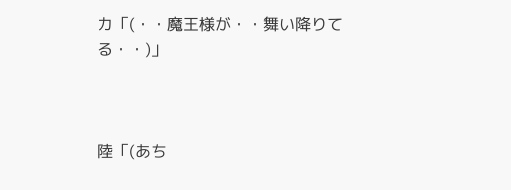カ「(・・魔王様が・・舞い降りてる・・)」



陸「(あち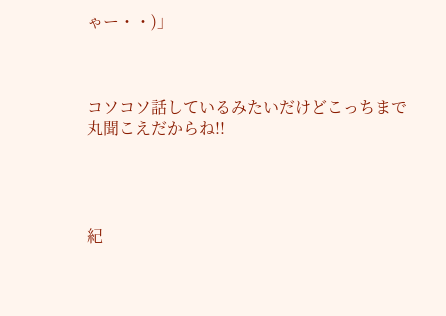ゃー・・)」



コソコソ話しているみたいだけどこっちまで丸聞こえだからね!!




紀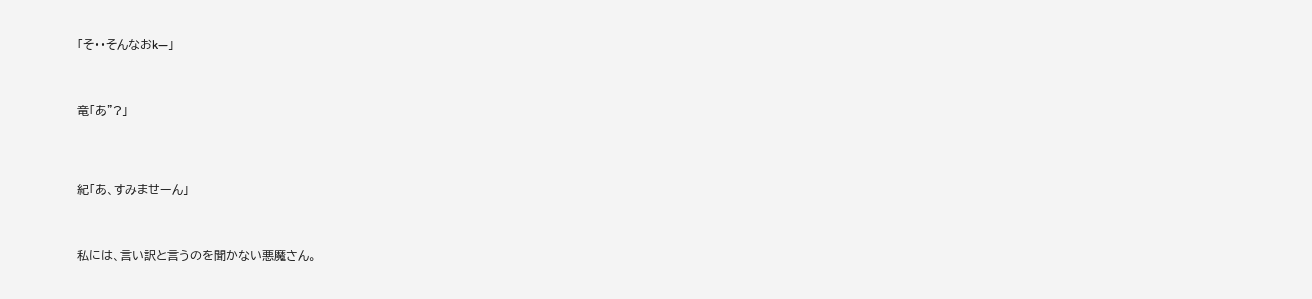「そ・・そんなおk―」




竜「あ”?」





紀「あ、すみませーん」




私には、言い訳と言うのを聞かない悪魔さん。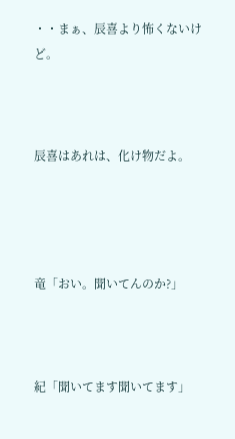・・まぁ、辰喜より怖くないけど。



辰喜はあれは、化け物だよ。




竜「おい。聞いてんのか?」



紀「聞いてます聞いてます」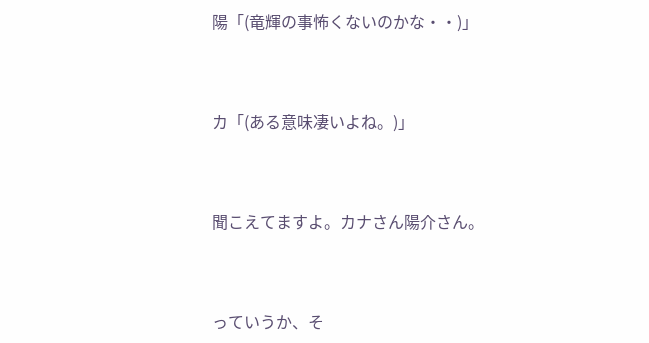陽「(竜輝の事怖くないのかな・・)」




カ「(ある意味凄いよね。)」




聞こえてますよ。カナさん陽介さん。




っていうか、そ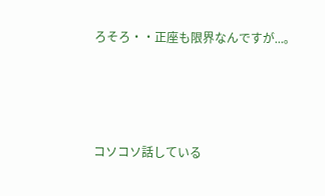ろそろ・・正座も限界なんですが...。




コソコソ話している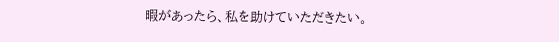暇があったら、私を助けていただきたい。